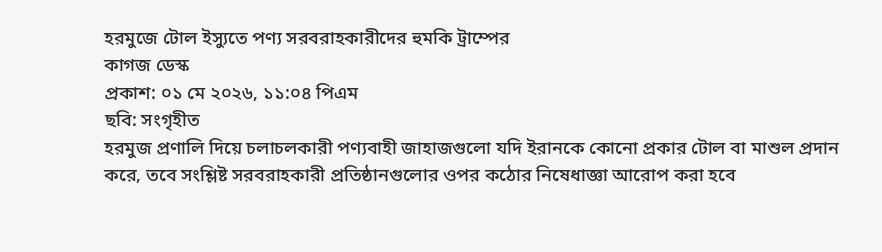হরমুজে টোল ইস্যুতে পণ্য সরবরাহকারীদের হুমকি ট্রাম্পের
কাগজ ডেস্ক
প্রকাশ: ০১ মে ২০২৬, ১১:০৪ পিএম
ছবি: সংগৃহীত
হরমুজ প্রণালি দিয়ে চলাচলকারী পণ্যবাহী জাহাজগুলো যদি ইরানকে কোনো প্রকার টোল বা মাশুল প্রদান করে, তবে সংশ্লিষ্ট সরবরাহকারী প্রতিষ্ঠানগুলোর ওপর কঠোর নিষেধাজ্ঞা আরোপ করা হবে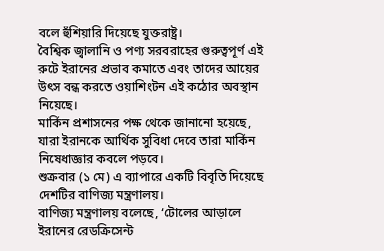বলে হুঁশিয়ারি দিয়েছে যুক্তরাষ্ট্র।
বৈশ্বিক জ্বালানি ও পণ্য সরবরাহের গুরুত্বপূর্ণ এই রুটে ইরানের প্রভাব কমাতে এবং তাদের আয়ের উৎস বন্ধ করতে ওয়াশিংটন এই কঠোর অবস্থান নিয়েছে।
মার্কিন প্রশাসনের পক্ষ থেকে জানানো হয়েছে, যারা ইরানকে আর্থিক সুবিধা দেবে তারা মার্কিন নিষেধাজ্ঞার কবলে পড়বে।
শুক্রবার (১ মে) এ ব্যাপারে একটি বিবৃতি দিয়েছে দেশটির বাণিজ্য মন্ত্রণালয়।
বাণিজ্য মন্ত্রণালয় বলেছে, ‘টোলের আড়ালে ইরানের রেডক্রিসেন্ট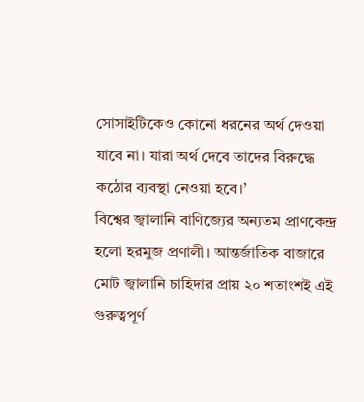সোসাইটিকেও কোনো ধরনের অর্থ দেওয়া যাবে না। যারা অর্থ দেবে তাদের বিরুদ্ধে কঠোর ব্যবস্থা নেওয়া হবে।’
বিশ্বের জ্বালানি বাণিজ্যের অন্যতম প্রাণকেন্দ্র হলো হরমুজ প্রণালী। আন্তর্জাতিক বাজারে মোট জ্বালানি চাহিদার প্রায় ২০ শতাংশই এই গুরুত্বপূর্ণ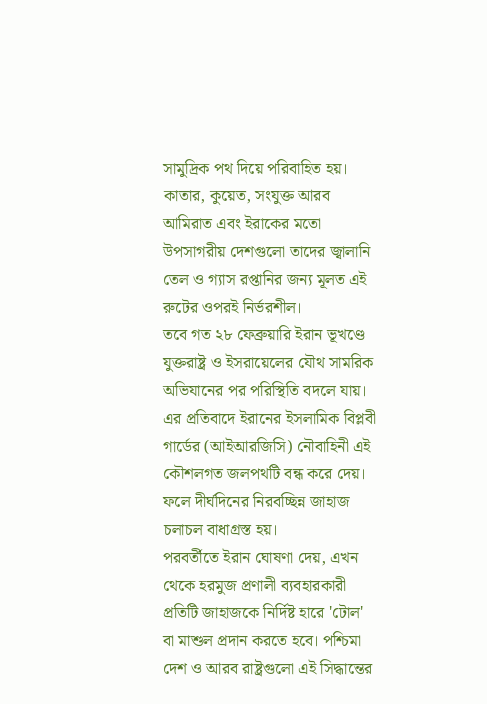সামুদ্রিক পথ দিয়ে পরিবাহিত হয়। কাতার, কুয়েত, সংযুক্ত আরব আমিরাত এবং ইরাকের মতো উপসাগরীয় দেশগুলো তাদের জ্বালানি তেল ও গ্যাস রপ্তানির জন্য মূলত এই রুটের ওপরই নির্ভরশীল।
তবে গত ২৮ ফেব্রুয়ারি ইরান ভূখণ্ডে যুক্তরাষ্ট্র ও ইসরায়েলের যৌথ সামরিক অভিযানের পর পরিস্থিতি বদলে যায়। এর প্রতিবাদে ইরানের ইসলামিক বিপ্লবী গার্ডের (আইআরজিসি) নৌবাহিনী এই কৌশলগত জলপথটি বন্ধ করে দেয়। ফলে দীর্ঘদিনের নিরবচ্ছিন্ন জাহাজ চলাচল বাধাগ্রস্ত হয়।
পরবর্তীতে ইরান ঘোষণা দেয়, এখন থেকে হরমুজ প্রণালী ব্যবহারকারী প্রতিটি জাহাজকে নির্দিষ্ট হারে 'টোল' বা মাশুল প্রদান করতে হবে। পশ্চিমা দেশ ও আরব রাষ্ট্রগুলো এই সিদ্ধান্তের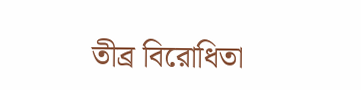তীব্র বিরোধিতা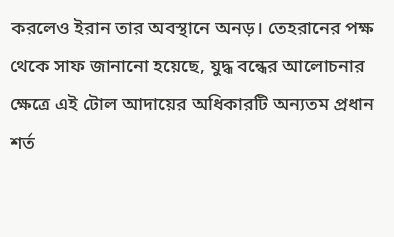করলেও ইরান তার অবস্থানে অনড়। তেহরানের পক্ষ থেকে সাফ জানানো হয়েছে, যুদ্ধ বন্ধের আলোচনার ক্ষেত্রে এই টোল আদায়ের অধিকারটি অন্যতম প্রধান শর্ত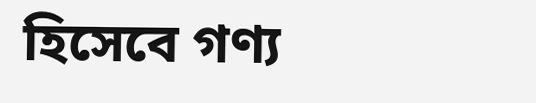হিসেবে গণ্য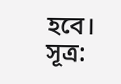হবে।
সূত্র: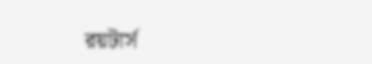রয়টার্স